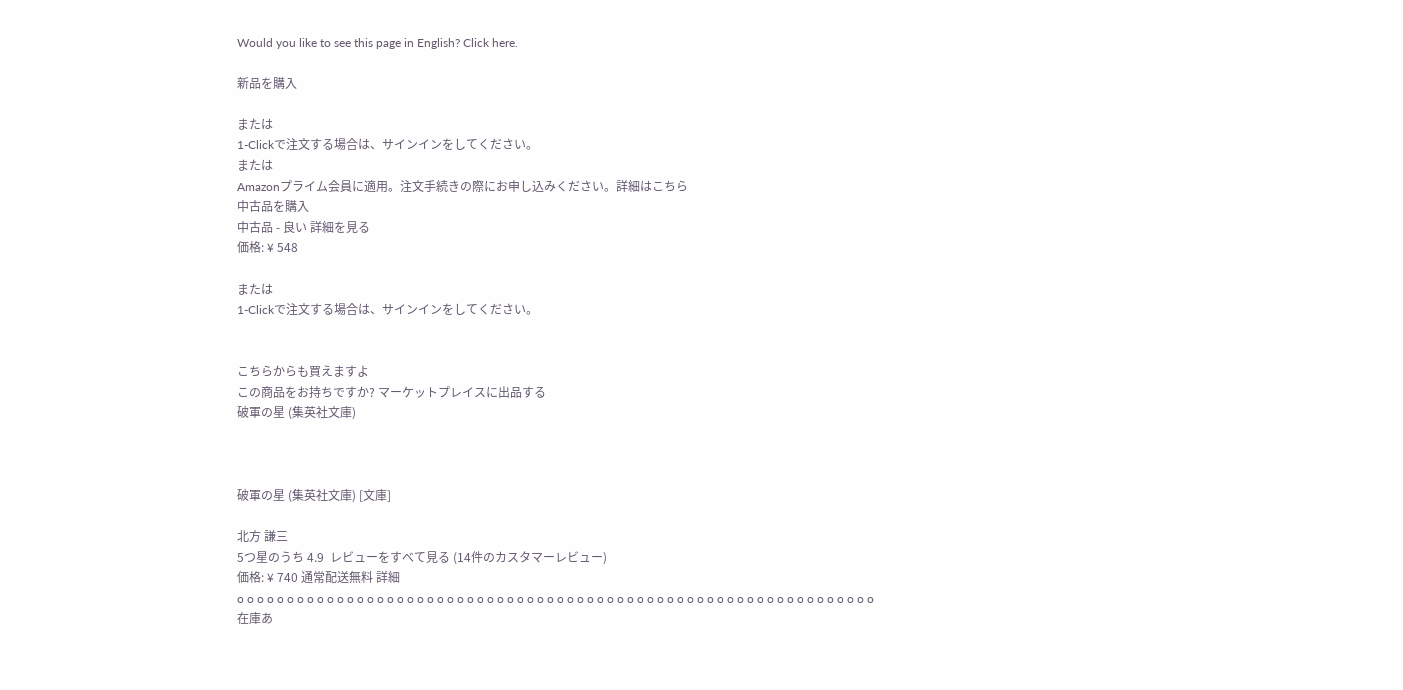Would you like to see this page in English? Click here.

新品を購入

または
1-Clickで注文する場合は、サインインをしてください。
または
Amazonプライム会員に適用。注文手続きの際にお申し込みください。詳細はこちら
中古品を購入
中古品 - 良い 詳細を見る
価格: ¥ 548

または
1-Clickで注文する場合は、サインインをしてください。


こちらからも買えますよ
この商品をお持ちですか? マーケットプレイスに出品する
破軍の星 (集英社文庫)



破軍の星 (集英社文庫) [文庫]

北方 謙三
5つ星のうち 4.9  レビューをすべて見る (14件のカスタマーレビュー)
価格: ¥ 740 通常配送無料 詳細
o o o o o o o o o o o o o o o o o o o o o o o o o o o o o o o o o o o o o o o o o o o o o o o o o o o o o o o o o o o o o o o o
在庫あ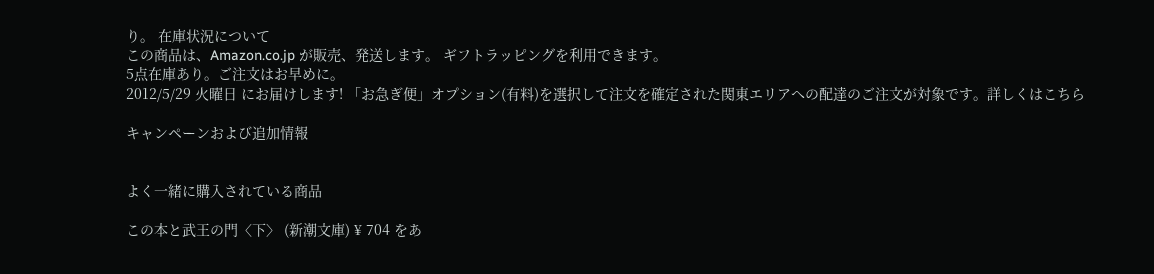り。 在庫状況について
この商品は、Amazon.co.jp が販売、発送します。 ギフトラッピングを利用できます。
5点在庫あり。ご注文はお早めに。
2012/5/29 火曜日 にお届けします! 「お急ぎ便」オプション(有料)を選択して注文を確定された関東エリアへの配達のご注文が対象です。詳しくはこちら

キャンペーンおよび追加情報


よく一緒に購入されている商品

この本と武王の門〈下〉 (新潮文庫) ¥ 704 をあ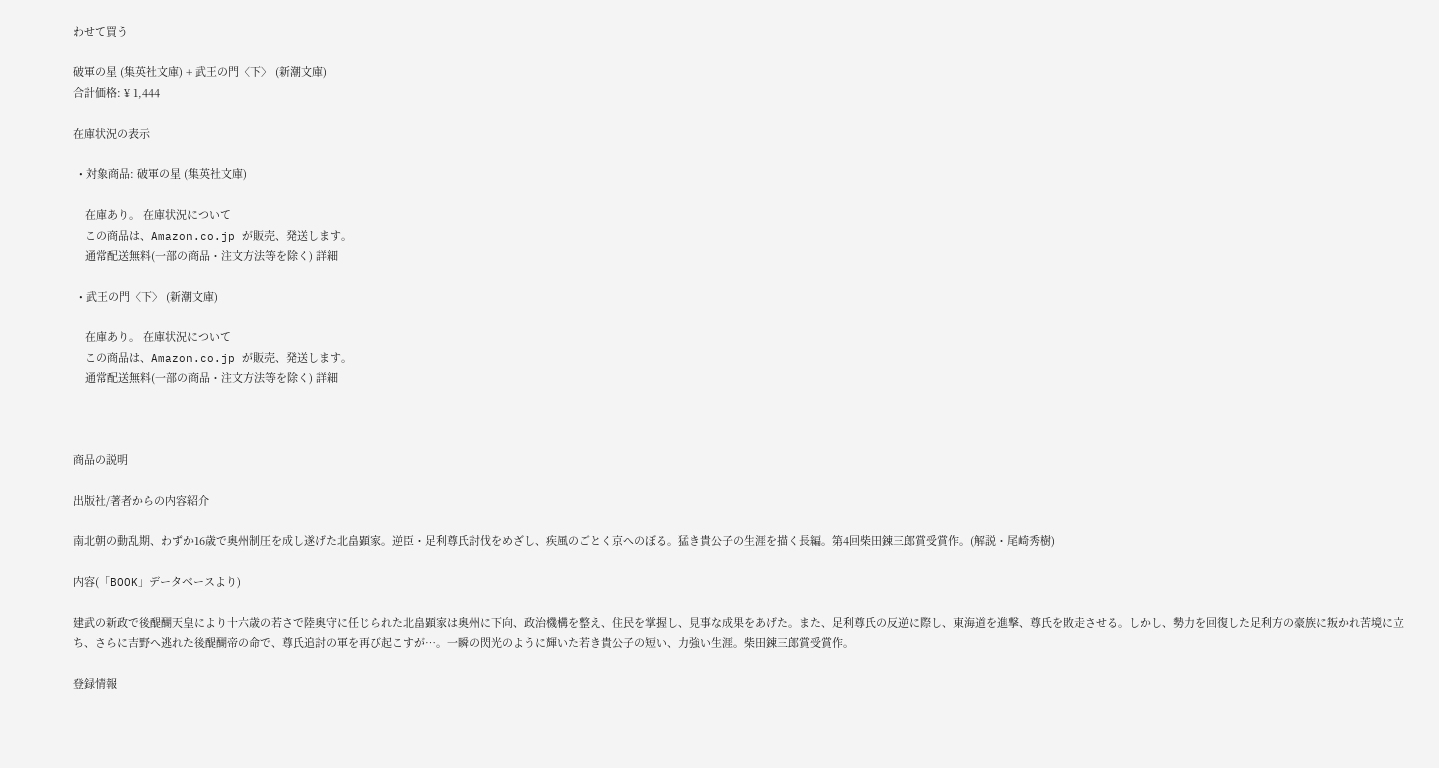わせて買う

破軍の星 (集英社文庫) + 武王の門〈下〉 (新潮文庫)
合計価格: ¥ 1,444

在庫状況の表示

  • 対象商品: 破軍の星 (集英社文庫)

    在庫あり。 在庫状況について
    この商品は、Amazon.co.jp が販売、発送します。
    通常配送無料(一部の商品・注文方法等を除く) 詳細

  • 武王の門〈下〉 (新潮文庫)

    在庫あり。 在庫状況について
    この商品は、Amazon.co.jp が販売、発送します。
    通常配送無料(一部の商品・注文方法等を除く) 詳細



商品の説明

出版社/著者からの内容紹介

南北朝の動乱期、わずか16歳で奥州制圧を成し遂げた北畠顕家。逆臣・足利尊氏討伐をめざし、疾風のごとく京へのぼる。猛き貴公子の生涯を描く長編。第4回柴田錬三郎賞受賞作。(解説・尾崎秀樹)

内容(「BOOK」データベースより)

建武の新政で後醍醐天皇により十六歳の若さで陸奥守に任じられた北畠顕家は奥州に下向、政治機構を整え、住民を掌握し、見事な成果をあげた。また、足利尊氏の反逆に際し、東海道を進撃、尊氏を敗走させる。しかし、勢力を回復した足利方の豪族に叛かれ苦境に立ち、さらに吉野へ逃れた後醍醐帝の命で、尊氏追討の軍を再び起こすが…。一瞬の閃光のように輝いた若き貴公子の短い、力強い生涯。柴田錬三郎賞受賞作。

登録情報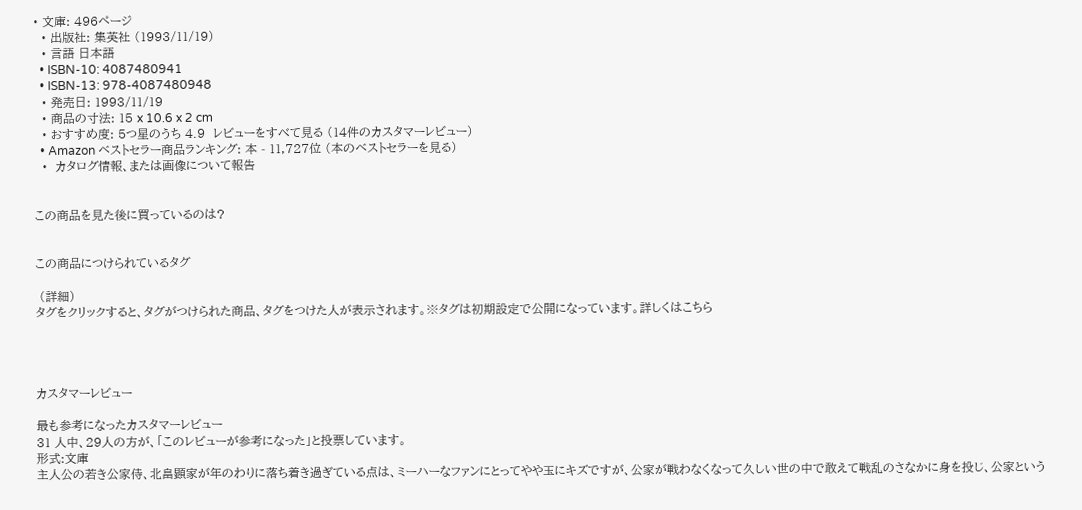• 文庫: 496ページ
  • 出版社: 集英社 (1993/11/19)
  • 言語 日本語
  • ISBN-10: 4087480941
  • ISBN-13: 978-4087480948
  • 発売日: 1993/11/19
  • 商品の寸法: 15 x 10.6 x 2 cm
  • おすすめ度: 5つ星のうち 4.9  レビューをすべて見る (14件のカスタマーレビュー)
  • Amazon ベストセラー商品ランキング: 本 - 11,727位 (本のベストセラーを見る)
  •  カタログ情報、または画像について報告


この商品を見た後に買っているのは?


この商品につけられているタグ

 (詳細)
タグをクリックすると、タグがつけられた商品、タグをつけた人が表示されます。※タグは初期設定で公開になっています。詳しくはこちら




カスタマーレビュー

最も参考になったカスタマーレビュー
31 人中、29人の方が、「このレビューが参考になった」と投票しています。
形式:文庫
主人公の若き公家侍、北畠顕家が年のわりに落ち着き過ぎている点は、ミーハーなファンにとってやや玉にキズですが、公家が戦わなくなって久しい世の中で敢えて戦乱のさなかに身を投じ、公家という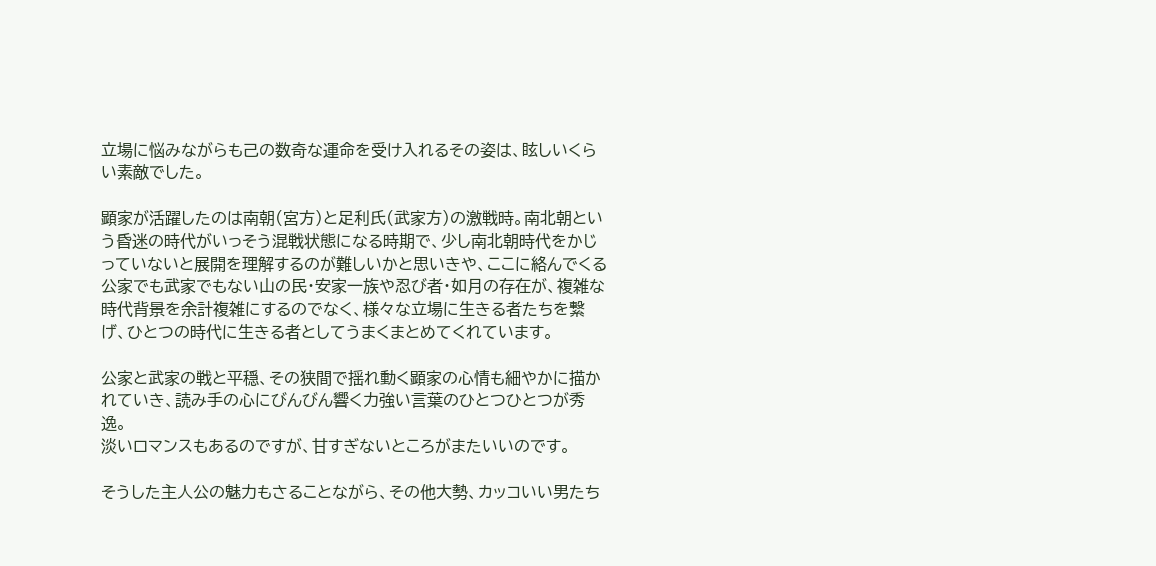立場に悩みながらも己の数奇な運命を受け入れるその姿は、眩しいくらい素敵でした。

顕家が活躍したのは南朝(宮方)と足利氏(武家方)の激戦時。南北朝という昏迷の時代がいっそう混戦状態になる時期で、少し南北朝時代をかじっていないと展開を理解するのが難しいかと思いきや、ここに絡んでくる公家でも武家でもない山の民・安家一族や忍び者・如月の存在が、複雑な時代背景を余計複雑にするのでなく、様々な立場に生きる者たちを繋げ、ひとつの時代に生きる者としてうまくまとめてくれています。

公家と武家の戦と平穏、その狭間で揺れ動く顕家の心情も細やかに描かれていき、読み手の心にびんびん響く力強い言葉のひとつひとつが秀逸。
淡いロマンスもあるのですが、甘すぎないところがまたいいのです。

そうした主人公の魅力もさることながら、その他大勢、カッコいい男たち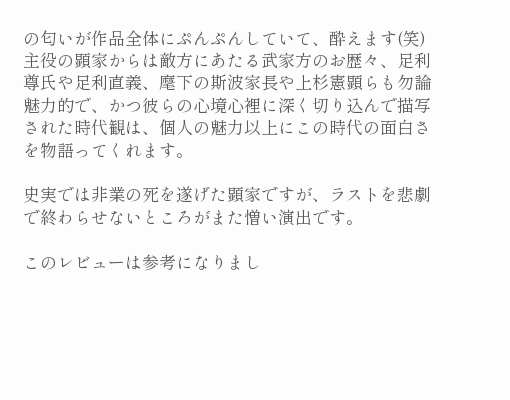の匂いが作品全体にぷんぷんしていて、酔えます(笑)
主役の顕家からは敵方にあたる武家方のお歴々、足利尊氏や足利直義、麾下の斯波家長や上杉憲顕らも勿論魅力的で、かつ彼らの心境心裡に深く切り込んで描写された時代観は、個人の魅力以上にこの時代の面白さを物語ってくれます。

史実では非業の死を遂げた顕家ですが、ラストを悲劇で終わらせないところがまた憎い演出です。

このレビューは参考になりまし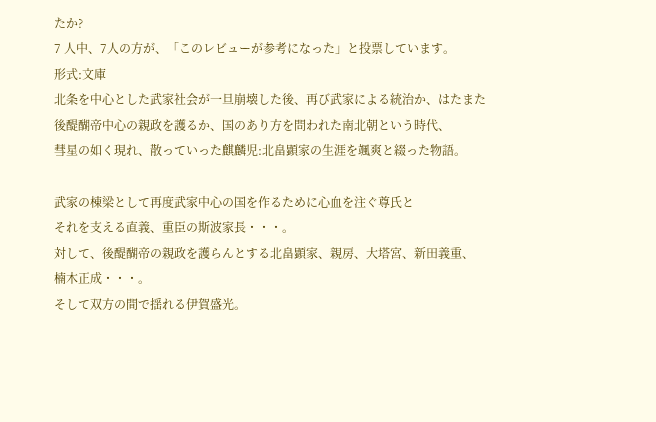たか?
7 人中、7人の方が、「このレビューが参考になった」と投票しています。
形式:文庫
北条を中心とした武家社会が一旦崩壊した後、再び武家による統治か、はたまた
後醍醐帝中心の親政を護るか、国のあり方を問われた南北朝という時代、
彗星の如く現れ、散っていった麒麟児:北畠顕家の生涯を颯爽と綴った物語。

武家の棟梁として再度武家中心の国を作るために心血を注ぐ尊氏と
それを支える直義、重臣の斯波家長・・・。
対して、後醍醐帝の親政を護らんとする北畠顕家、親房、大塔宮、新田義重、
楠木正成・・・。
そして双方の間で揺れる伊賀盛光。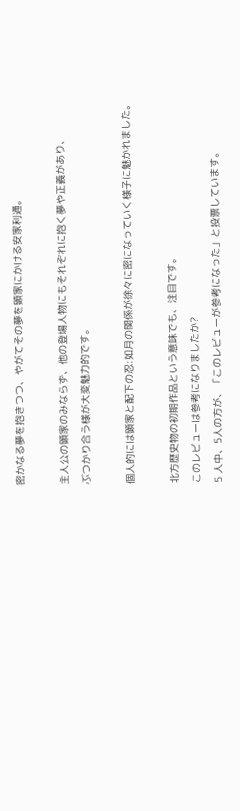密かなる夢を抱きつつ、やがてその夢を顕家にかける安家利通。

主人公の顕家のみならず、他の登場人物にもそれぞれに抱く夢や正義があり、
ぶつかり合う様が大変魅力的です。

個人的には顕家と配下の忍:如月の関係が徐々に密になっていく様子に魅かれました。

北方歴史物の初期作品という意味でも、注目です。
このレビューは参考になりましたか?
5 人中、5人の方が、「このレビューが参考になった」と投票しています。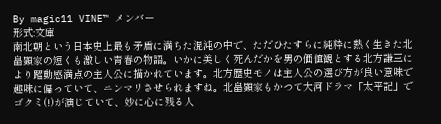By magic11 VINE™ メンバー
形式:文庫
南北朝という日本史上最も矛盾に満ちた混沌の中で、ただひたすらに純粋に熱く生きた北畠顕家の短くも激しい青春の物語。いかに美しく死んだかを男の価値観とする北方謙三により躍動感満点の主人公に描かれています。北方歴史モノは主人公の選び方が良い意味で趣味に偏っていて、ニンマリさせられますね。北畠顕家もかつて大河ドラマ「太平記」でゴクミ(!)が演じていて、妙に心に残る人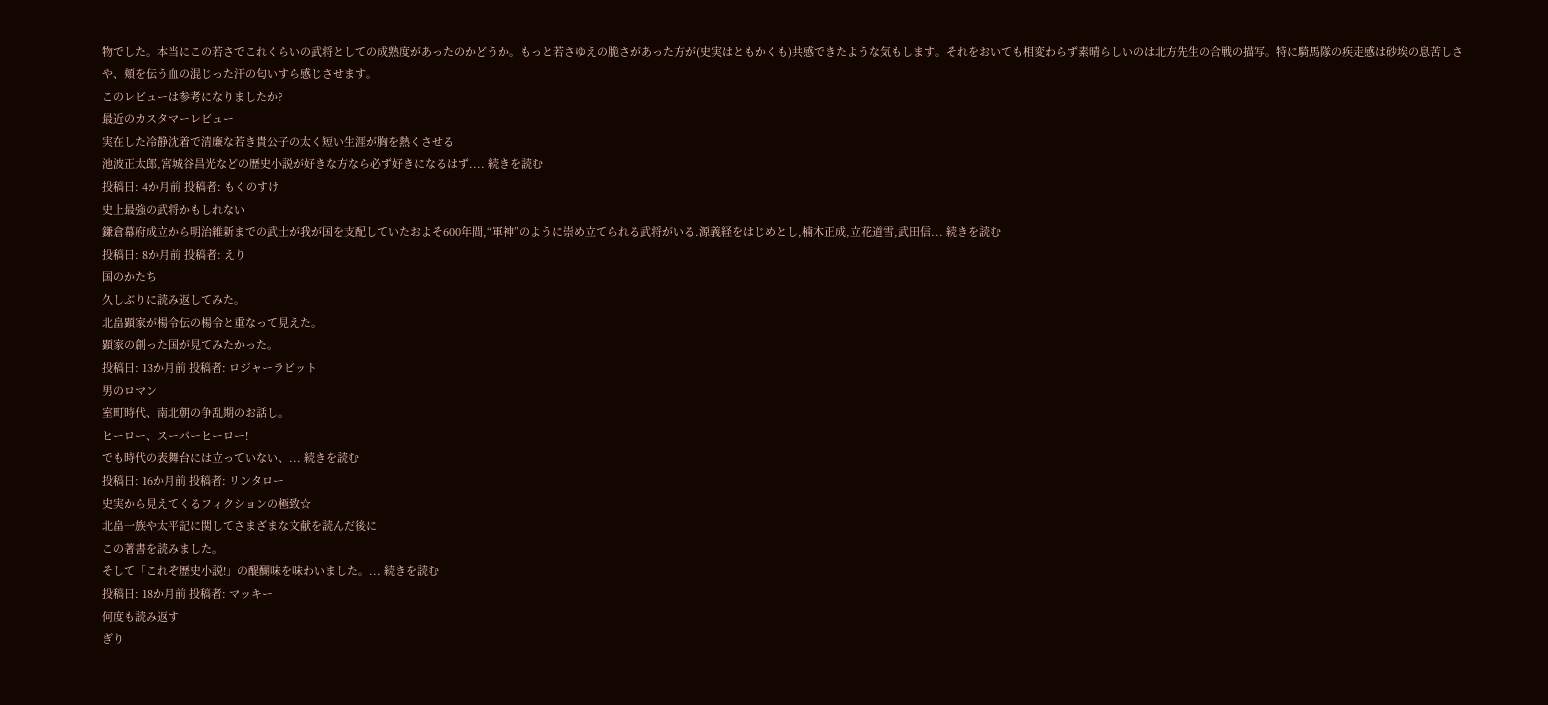物でした。本当にこの若さでこれくらいの武将としての成熟度があったのかどうか。もっと若さゆえの脆さがあった方が(史実はともかくも)共感できたような気もします。それをおいても相変わらず素晴らしいのは北方先生の合戦の描写。特に騎馬隊の疾走感は砂埃の息苦しさや、頬を伝う血の混じった汗の匂いすら感じさせます。
このレビューは参考になりましたか?
最近のカスタマーレビュー
実在した冷静沈着で清廉な若き貴公子の太く短い生涯が胸を熱くさせる
池波正太郎,宮城谷昌光などの歴史小説が好きな方なら必ず好きになるはず.... 続きを読む
投稿日: 4か月前 投稿者: もくのすけ
史上最強の武将かもしれない
鎌倉幕府成立から明治維新までの武士が我が国を支配していたおよそ600年間,“軍神”のように崇め立てられる武将がいる.源義経をはじめとし,楠木正成,立花道雪,武田信... 続きを読む
投稿日: 8か月前 投稿者: えり
国のかたち
久しぶりに読み返してみた。
北畠顕家が楊令伝の楊令と重なって見えた。
顕家の創った国が見てみたかった。
投稿日: 13か月前 投稿者: ロジャーラビット
男のロマン
室町時代、南北朝の争乱期のお話し。
ヒーロー、スーパーヒーロー!
でも時代の表舞台には立っていない、... 続きを読む
投稿日: 16か月前 投稿者: リンタロー
史実から見えてくるフィクションの極致☆
北畠一族や太平記に関してさまざまな文献を読んだ後に
この著書を読みました。
そして「これぞ歴史小説!」の醍醐味を味わいました。... 続きを読む
投稿日: 18か月前 投稿者: マッキー
何度も読み返す
ぎり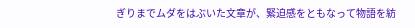ぎりまでムダをはぶいた文章が、緊迫感をともなって物語を紡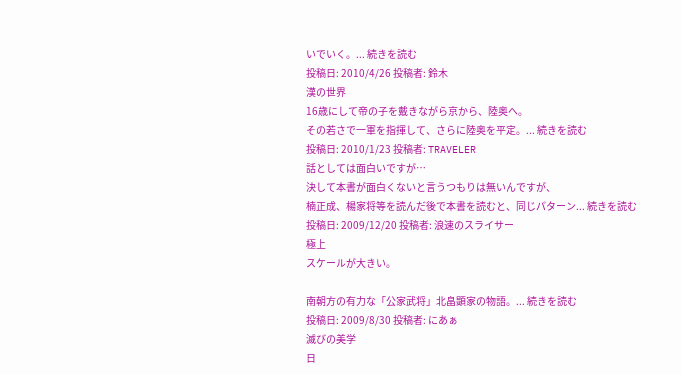いでいく。... 続きを読む
投稿日: 2010/4/26 投稿者: 鈴木
漢の世界
16歳にして帝の子を戴きながら京から、陸奥へ。
その若さで一軍を指揮して、さらに陸奥を平定。... 続きを読む
投稿日: 2010/1/23 投稿者: TRAVELER
話としては面白いですが…
決して本書が面白くないと言うつもりは無いんですが、
楠正成、楊家将等を読んだ後で本書を読むと、同じパターン... 続きを読む
投稿日: 2009/12/20 投稿者: 浪速のスライサー
極上
スケールが大きい。

南朝方の有力な「公家武将」北畠顕家の物語。... 続きを読む
投稿日: 2009/8/30 投稿者: にあぁ
滅びの美学
日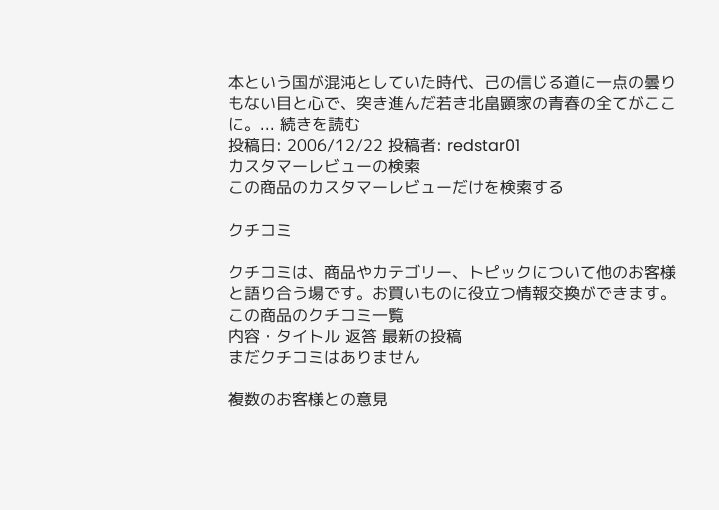本という国が混沌としていた時代、己の信じる道に一点の曇りもない目と心で、突き進んだ若き北畠顕家の青春の全てがここに。... 続きを読む
投稿日: 2006/12/22 投稿者: redstar01
カスタマーレビューの検索
この商品のカスタマーレビューだけを検索する

クチコミ

クチコミは、商品やカテゴリー、トピックについて他のお客様と語り合う場です。お買いものに役立つ情報交換ができます。
この商品のクチコミ一覧
内容・タイトル 返答 最新の投稿
まだクチコミはありません

複数のお客様との意見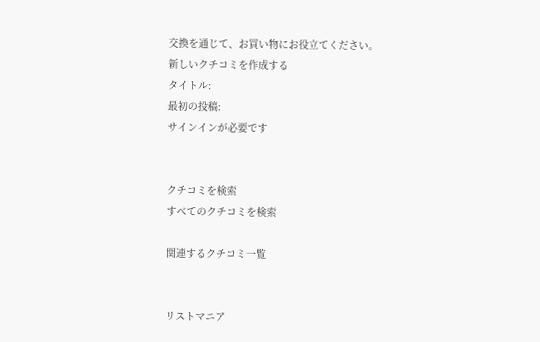交換を通じて、お買い物にお役立てください。
新しいクチコミを作成する
タイトル:
最初の投稿:
サインインが必要です


クチコミを検索
すべてのクチコミを検索

関連するクチコミ一覧


リストマニア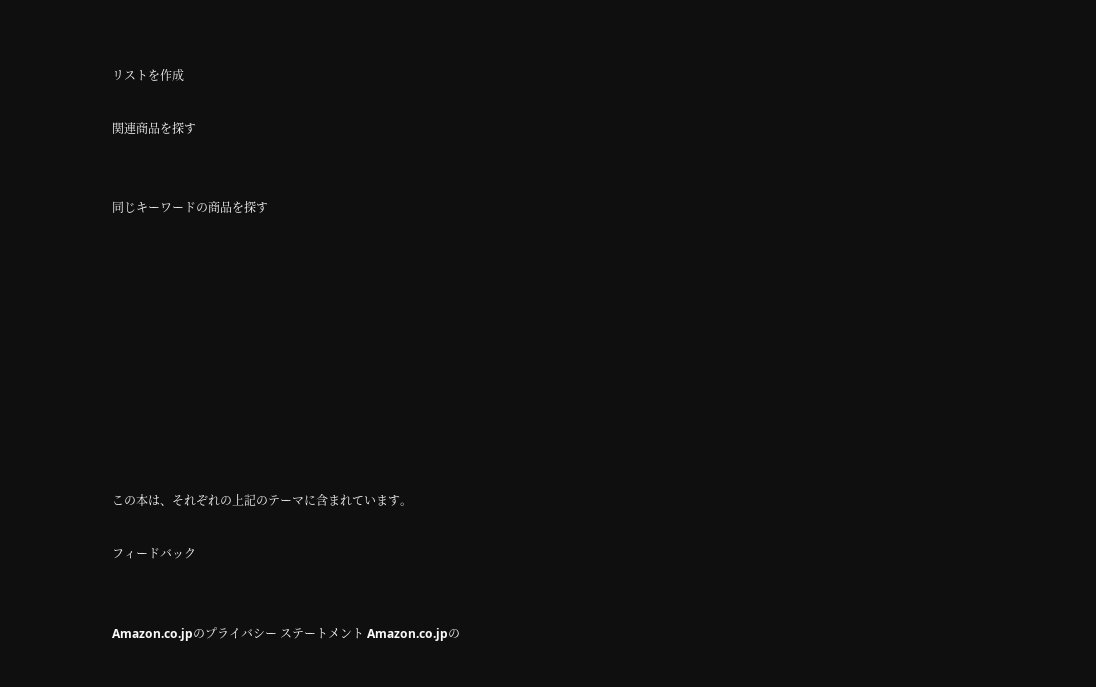リストを作成

関連商品を探す


同じキーワードの商品を探す










この本は、それぞれの上記のテーマに含まれています。

フィードバック


Amazon.co.jpのプライバシー ステートメント Amazon.co.jpの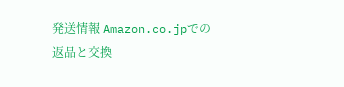発送情報 Amazon.co.jpでの返品と交換